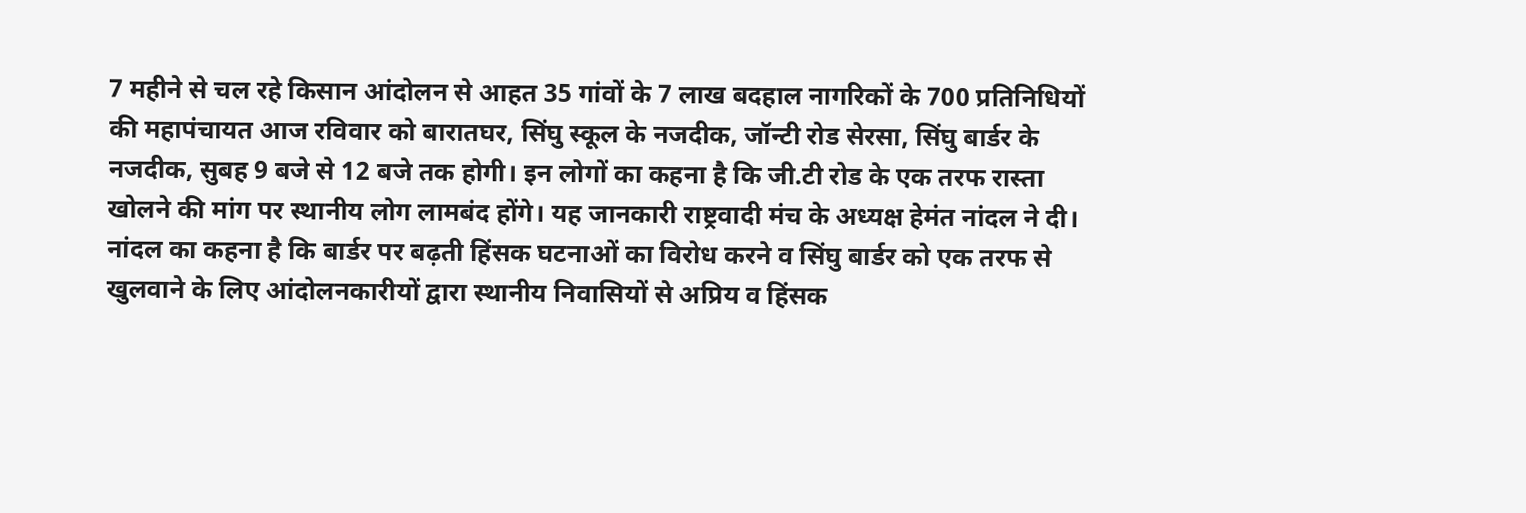7 महीने से चल रहे किसान आंदोलन से आहत 35 गांवों के 7 लाख बदहाल नागरिकों के 700 प्रतिनिधियों की महापंचायत आज रविवार को बारातघर, सिंघु स्कूल के नजदीक, जॉन्टी रोड सेरसा, सिंघु बार्डर के नजदीक, सुबह 9 बजे से 12 बजे तक होगी। इन लोगों का कहना है कि जी.टी रोड के एक तरफ रास्ता खोलने की मांग पर स्थानीय लोग लामबंद होंगे। यह जानकारी राष्ट्रवादी मंच के अध्यक्ष हेमंत नांदल ने दी।
नांदल का कहना है कि बार्डर पर बढ़ती हिंसक घटनाओं का विरोध करने व सिंघु बार्डर को एक तरफ से खुलवाने के लिए आंदोलनकारीयों द्वारा स्थानीय निवासियों से अप्रिय व हिंसक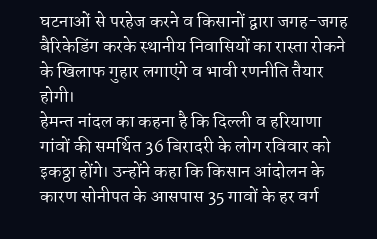घटनाओं से परहेज करने व किसानों द्वारा जगह-जगह बैरिकेडिंग करके स्थानीय निवासियों का रास्ता रोकने के खिलाफ गुहार लगाएंगे व भावी रणनीति तैयार होगी।
हेमन्त नांदल का कहना है कि दिल्ली व हरियाणा गांवों की समर्थित 36 बिरादरी के लोग रविवार को इकठ्ठा होंगे। उन्होंने कहा कि किसान आंदोलन के कारण सोनीपत के आसपास 35 गावों के हर वर्ग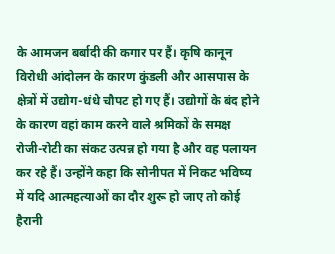के आमजन बर्बादी की कगार पर हैं। कृषि कानून विरोधी आंदोलन के कारण कुंडली और आसपास के क्षेत्रों में उद्योग-धंधे चौपट हो गए हैं। उद्योगों के बंद होने के कारण वहां काम करने वाले श्रमिकों के समक्ष रोजी-रोटी का संकट उत्पन्न हो गया है और वह पलायन कर रहे हैं। उन्होंने कहा कि सोनीपत में निकट भविष्य में यदि आत्महत्याओं का दौर शुरू हो जाए तो कोई हैरानी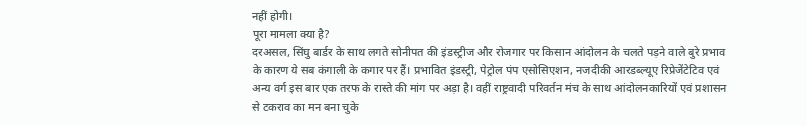नहीं होगी।
पूरा मामला क्या है?
दरअसल, सिंघु बार्डर के साथ लगते सोनीपत की इंडस्ट्रीज और रोजगार पर किसान आंदोलन के चलते पड़ने वाले बुरे प्रभाव के कारण ये सब कंगाली के कगार पर हैं। प्रभावित इंडस्ट्री, पेट्रोल पंप एसोसिएशन, नजदीकी आरडब्ल्यूए रिप्रेजेंटेटिव एवं अन्य वर्ग इस बार एक तरफ के रास्ते की मांग पर अड़ा है। वहीं राष्ट्रवादी परिवर्तन मंच के साथ आंदोलनकारियों एवं प्रशासन से टकराव का मन बना चुके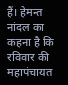हैं। हेमन्त नांदल का कहना है कि रविवार की महापंचायत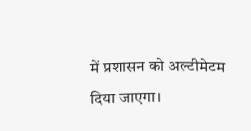में प्रशासन को अल्टीमेटम दिया जाएगा।